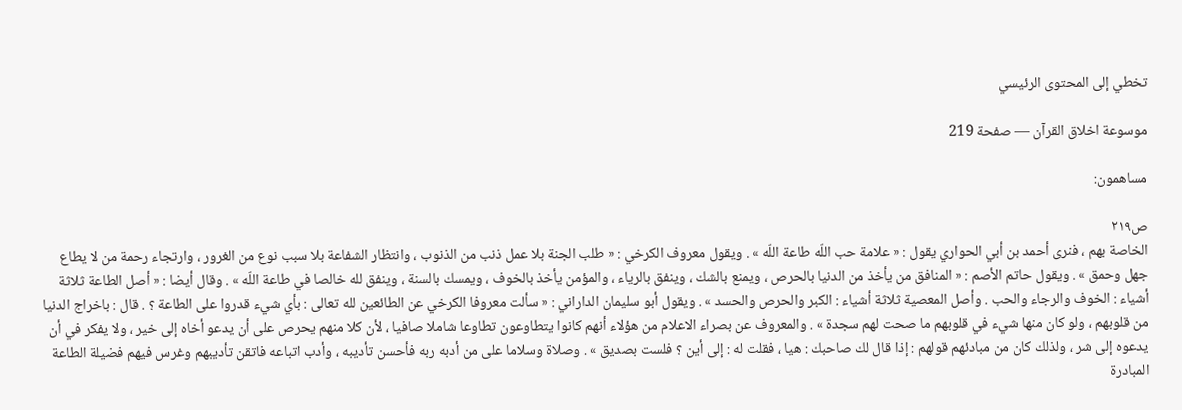تخطي إلى المحتوى الرئيسي

موسوعة اخلاق القرآن — صفحة 219

مساهمون:

ص٢١٩
الخاصة بهم ، فنرى أحمد بن أبي الحواري يقول : « علامة حب اللّه طاعة اللّه » . ويقول معروف الكرخي : « طلب الجنة بلا عمل ذنب من الذنوب ، وانتظار الشفاعة بلا سبب نوع من الغرور ، وارتجاء رحمة من لا يطاع جهل وحمق » . ويقول حاتم الأصم : « المنافق من يأخذ من الدنيا بالحرص ، ويمنع بالشك ، وينفق بالرياء ، والمؤمن يأخذ بالخوف ، ويمسك بالسنة ، وينفق لله خالصا في طاعة اللّه » . وقال أيضا : « أصل الطاعة ثلاثة أشياء : الخوف والرجاء والحب . وأصل المعصية ثلاثة أشياء : الكبر والحرص والحسد » . ويقول أبو سليمان الداراني : « سألت معروفا الكرخي عن الطائعين لله تعالى : بأي شيء قدروا على الطاعة ؟ . قال : باخراج الدنيا من قلوبهم ، ولو كان منها شيء في قلوبهم ما صحت لهم سجدة » . والمعروف عن بصراء الاعلام من هؤلاء أنهم كانوا يتطاوعون تطاوعا شاملا صافيا ، لأن كلا منهم يحرص على أن يدعو أخاه إلى خير ، ولا يفكر في أن يدعوه إلى شر ، ولذلك كان من مبادئهم قولهم : إذا قال لك صاحبك : هيا ، فقلت له : إلى أين ؟ فلست بصديق » . وصلاة وسلاما على من أدبه ربه فأحسن تأديبه ، وأدب اتباعه فاتقن تأديبهم وغرس فيهم فضيلة الطاعة المبادرة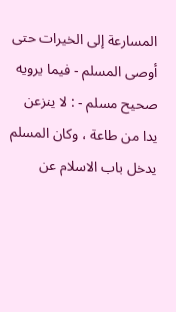المسارعة إلى الخيرات حتى أوصى المسلم - فيما يرويه صحيح مسلم - : لا ينزعن يدا من طاعة ، وكان المسلم يدخل باب الاسلام عن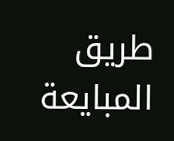طريق المبايعة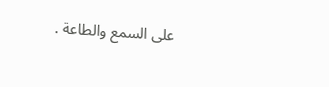على السمع والطاعة .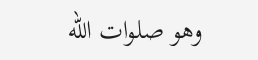وهو صلوات اللّه